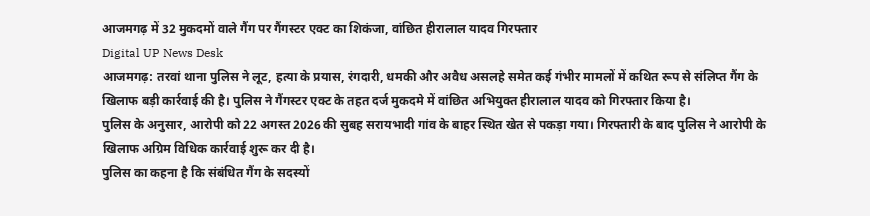आजमगढ़ में 32 मुकदमों वाले गैंग पर गैंगस्टर एक्ट का शिकंजा, वांछित हीरालाल यादव गिरफ्तार
Digital UP News Desk
आजमगढ़: तरवां थाना पुलिस ने लूट, हत्या के प्रयास, रंगदारी, धमकी और अवैध असलहे समेत कई गंभीर मामलों में कथित रूप से संलिप्त गैंग के खिलाफ बड़ी कार्रवाई की है। पुलिस ने गैंगस्टर एक्ट के तहत दर्ज मुकदमे में वांछित अभियुक्त हीरालाल यादव को गिरफ्तार किया है।
पुलिस के अनुसार, आरोपी को 22 अगस्त 2026 की सुबह सरायभादी गांव के बाहर स्थित खेत से पकड़ा गया। गिरफ्तारी के बाद पुलिस ने आरोपी के खिलाफ अग्रिम विधिक कार्रवाई शुरू कर दी है।
पुलिस का कहना है कि संबंधित गैंग के सदस्यों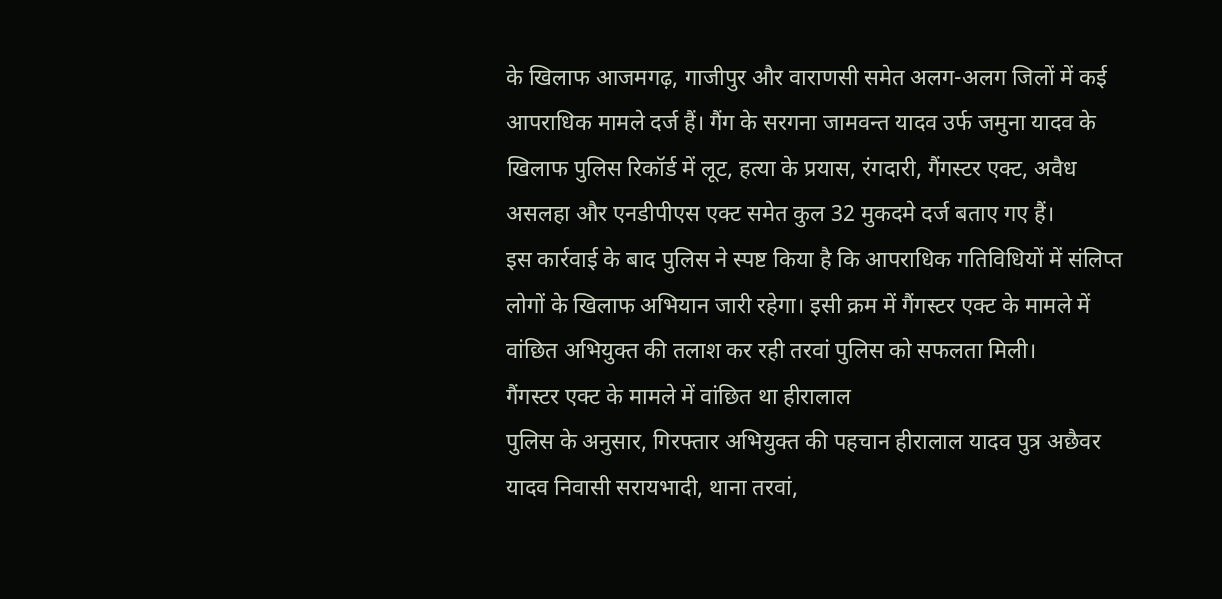के खिलाफ आजमगढ़, गाजीपुर और वाराणसी समेत अलग-अलग जिलों में कई आपराधिक मामले दर्ज हैं। गैंग के सरगना जामवन्त यादव उर्फ जमुना यादव के खिलाफ पुलिस रिकॉर्ड में लूट, हत्या के प्रयास, रंगदारी, गैंगस्टर एक्ट, अवैध असलहा और एनडीपीएस एक्ट समेत कुल 32 मुकदमे दर्ज बताए गए हैं।
इस कार्रवाई के बाद पुलिस ने स्पष्ट किया है कि आपराधिक गतिविधियों में संलिप्त लोगों के खिलाफ अभियान जारी रहेगा। इसी क्रम में गैंगस्टर एक्ट के मामले में वांछित अभियुक्त की तलाश कर रही तरवां पुलिस को सफलता मिली।
गैंगस्टर एक्ट के मामले में वांछित था हीरालाल
पुलिस के अनुसार, गिरफ्तार अभियुक्त की पहचान हीरालाल यादव पुत्र अछैवर यादव निवासी सरायभादी, थाना तरवां,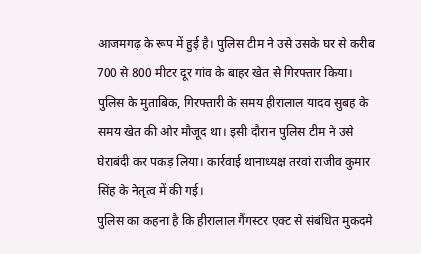आजमगढ़ के रूप में हुई है। पुलिस टीम ने उसे उसके घर से करीब 700 से 800 मीटर दूर गांव के बाहर खेत से गिरफ्तार किया।
पुलिस के मुताबिक, गिरफ्तारी के समय हीरालाल यादव सुबह के समय खेत की ओर मौजूद था। इसी दौरान पुलिस टीम ने उसे घेराबंदी कर पकड़ लिया। कार्रवाई थानाध्यक्ष तरवां राजीव कुमार सिंह के नेतृत्व में की गई।
पुलिस का कहना है कि हीरालाल गैंगस्टर एक्ट से संबंधित मुकदमे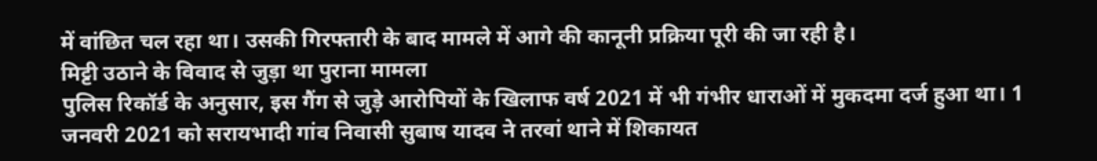में वांछित चल रहा था। उसकी गिरफ्तारी के बाद मामले में आगे की कानूनी प्रक्रिया पूरी की जा रही है।
मिट्टी उठाने के विवाद से जुड़ा था पुराना मामला
पुलिस रिकॉर्ड के अनुसार, इस गैंग से जुड़े आरोपियों के खिलाफ वर्ष 2021 में भी गंभीर धाराओं में मुकदमा दर्ज हुआ था। 1 जनवरी 2021 को सरायभादी गांव निवासी सुबाष यादव ने तरवां थाने में शिकायत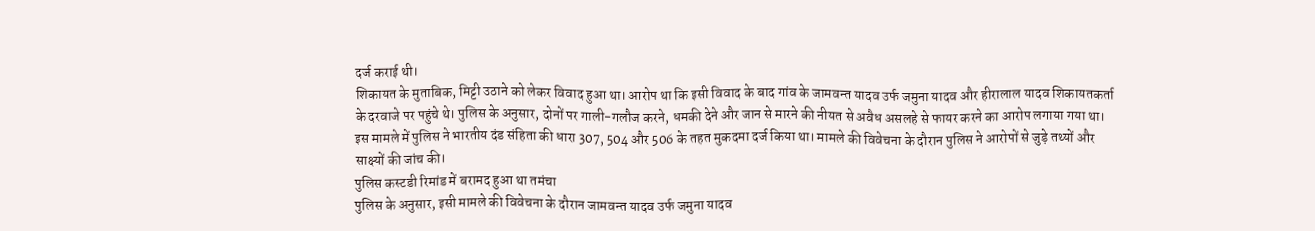दर्ज कराई थी।
शिकायत के मुताबिक, मिट्टी उठाने को लेकर विवाद हुआ था। आरोप था कि इसी विवाद के बाद गांव के जामवन्त यादव उर्फ जमुना यादव और हीरालाल यादव शिकायतकर्ता के दरवाजे पर पहुंचे थे। पुलिस के अनुसार, दोनों पर गाली-गलौज करने, धमकी देने और जान से मारने की नीयत से अवैध असलहे से फायर करने का आरोप लगाया गया था।
इस मामले में पुलिस ने भारतीय दंड संहिता की धारा 307, 504 और 506 के तहत मुकदमा दर्ज किया था। मामले की विवेचना के दौरान पुलिस ने आरोपों से जुड़े तथ्यों और साक्ष्यों की जांच की।
पुलिस कस्टडी रिमांड में बरामद हुआ था तमंचा
पुलिस के अनुसार, इसी मामले की विवेचना के दौरान जामवन्त यादव उर्फ जमुना यादव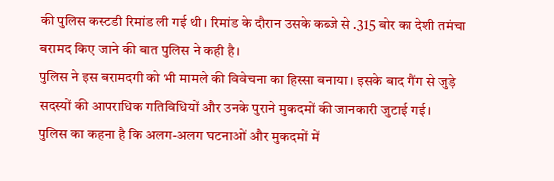की पुलिस कस्टडी रिमांड ली गई थी। रिमांड के दौरान उसके कब्जे से .315 बोर का देशी तमंचा बरामद किए जाने की बात पुलिस ने कही है।
पुलिस ने इस बरामदगी को भी मामले की विवेचना का हिस्सा बनाया। इसके बाद गैंग से जुड़े सदस्यों की आपराधिक गतिविधियों और उनके पुराने मुकदमों की जानकारी जुटाई गई।
पुलिस का कहना है कि अलग-अलग घटनाओं और मुकदमों में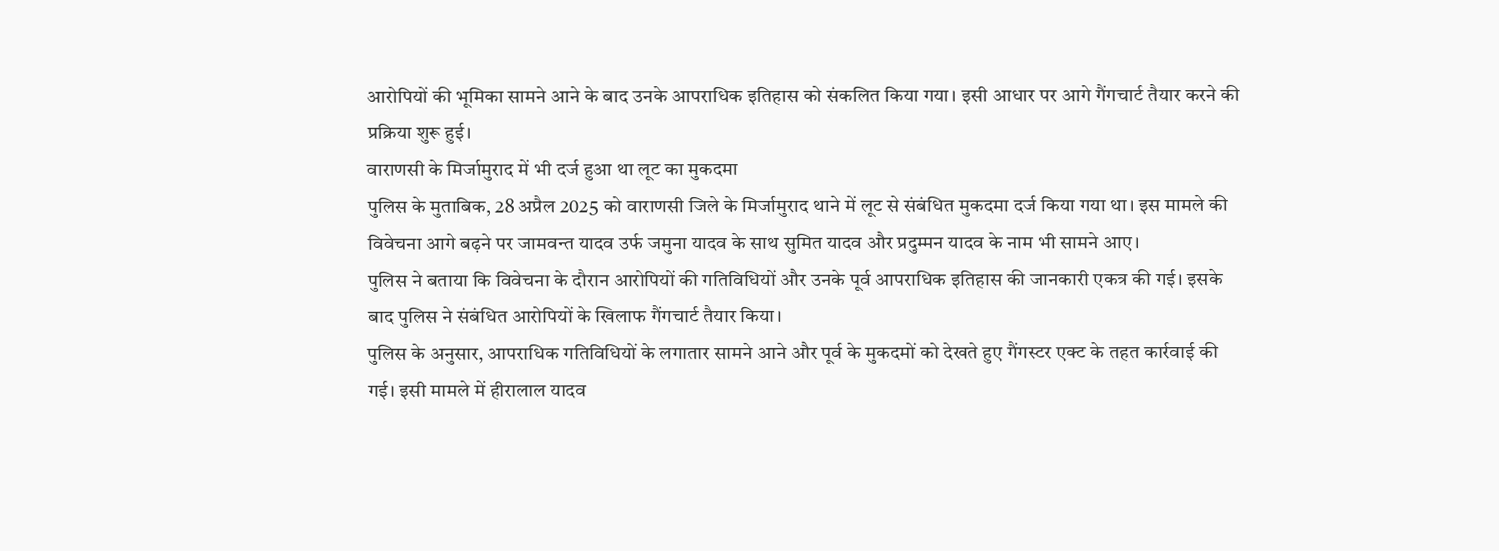आरोपियों की भूमिका सामने आने के बाद उनके आपराधिक इतिहास को संकलित किया गया। इसी आधार पर आगे गैंगचार्ट तैयार करने की प्रक्रिया शुरू हुई।
वाराणसी के मिर्जामुराद में भी दर्ज हुआ था लूट का मुकदमा
पुलिस के मुताबिक, 28 अप्रैल 2025 को वाराणसी जिले के मिर्जामुराद थाने में लूट से संबंधित मुकदमा दर्ज किया गया था। इस मामले की विवेचना आगे बढ़ने पर जामवन्त यादव उर्फ जमुना यादव के साथ सुमित यादव और प्रदुम्मन यादव के नाम भी सामने आए।
पुलिस ने बताया कि विवेचना के दौरान आरोपियों की गतिविधियों और उनके पूर्व आपराधिक इतिहास की जानकारी एकत्र की गई। इसके बाद पुलिस ने संबंधित आरोपियों के खिलाफ गैंगचार्ट तैयार किया।
पुलिस के अनुसार, आपराधिक गतिविधियों के लगातार सामने आने और पूर्व के मुकदमों को देखते हुए गैंगस्टर एक्ट के तहत कार्रवाई की गई। इसी मामले में हीरालाल यादव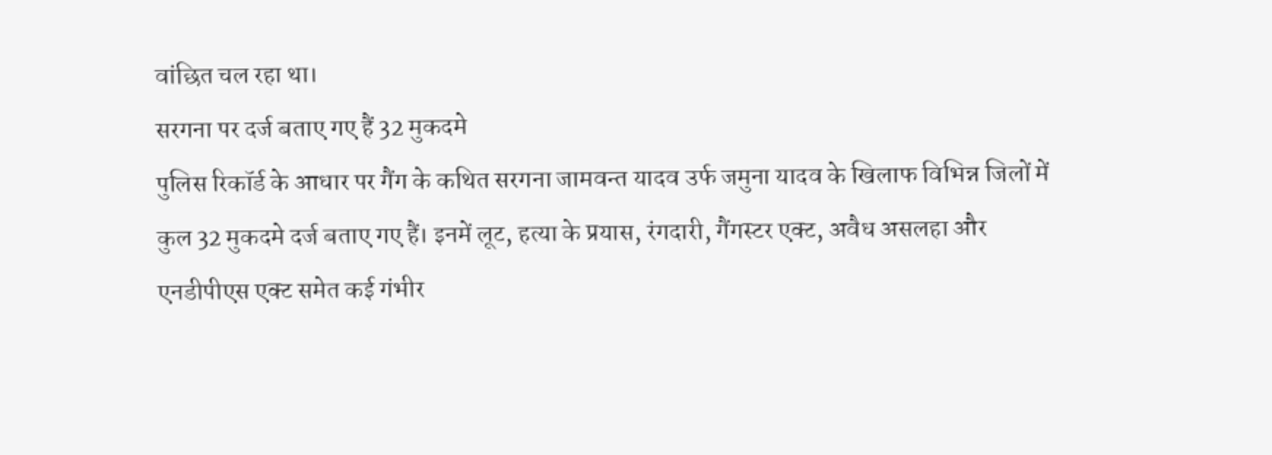वांछित चल रहा था।
सरगना पर दर्ज बताए गए हैं 32 मुकदमे
पुलिस रिकॉर्ड के आधार पर गैंग के कथित सरगना जामवन्त यादव उर्फ जमुना यादव के खिलाफ विभिन्न जिलों में कुल 32 मुकदमे दर्ज बताए गए हैं। इनमें लूट, हत्या के प्रयास, रंगदारी, गैंगस्टर एक्ट, अवैध असलहा और एनडीपीएस एक्ट समेत कई गंभीर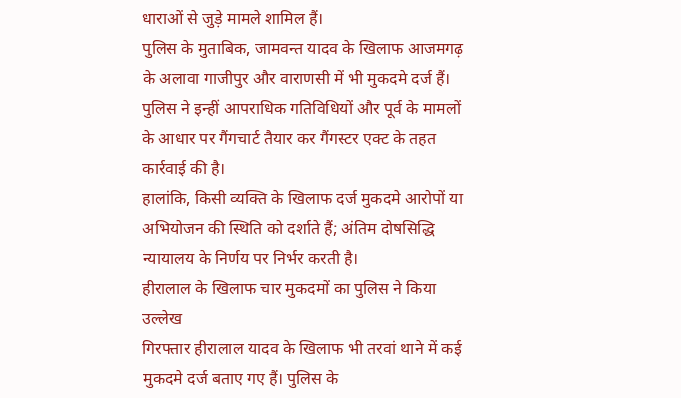धाराओं से जुड़े मामले शामिल हैं।
पुलिस के मुताबिक, जामवन्त यादव के खिलाफ आजमगढ़ के अलावा गाजीपुर और वाराणसी में भी मुकदमे दर्ज हैं। पुलिस ने इन्हीं आपराधिक गतिविधियों और पूर्व के मामलों के आधार पर गैंगचार्ट तैयार कर गैंगस्टर एक्ट के तहत कार्रवाई की है।
हालांकि, किसी व्यक्ति के खिलाफ दर्ज मुकदमे आरोपों या अभियोजन की स्थिति को दर्शाते हैं; अंतिम दोषसिद्धि न्यायालय के निर्णय पर निर्भर करती है।
हीरालाल के खिलाफ चार मुकदमों का पुलिस ने किया उल्लेख
गिरफ्तार हीरालाल यादव के खिलाफ भी तरवां थाने में कई मुकदमे दर्ज बताए गए हैं। पुलिस के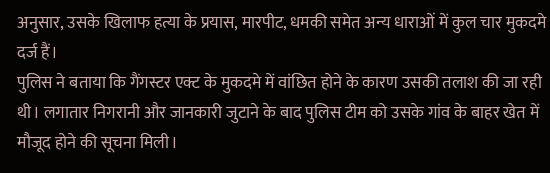अनुसार, उसके खिलाफ हत्या के प्रयास, मारपीट, धमकी समेत अन्य धाराओं में कुल चार मुकदमे दर्ज हैं।
पुलिस ने बताया कि गैंगस्टर एक्ट के मुकदमे में वांछित होने के कारण उसकी तलाश की जा रही थी। लगातार निगरानी और जानकारी जुटाने के बाद पुलिस टीम को उसके गांव के बाहर खेत में मौजूद होने की सूचना मिली।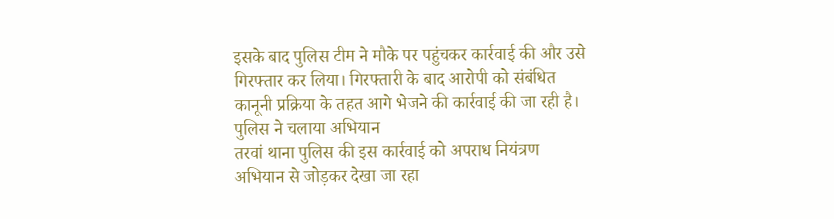इसके बाद पुलिस टीम ने मौके पर पहुंचकर कार्रवाई की और उसे गिरफ्तार कर लिया। गिरफ्तारी के बाद आरोपी को संबंधित कानूनी प्रक्रिया के तहत आगे भेजने की कार्रवाई की जा रही है।
पुलिस ने चलाया अभियान
तरवां थाना पुलिस की इस कार्रवाई को अपराध नियंत्रण अभियान से जोड़कर देखा जा रहा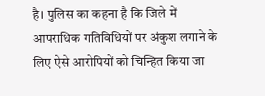है। पुलिस का कहना है कि जिले में आपराधिक गतिविधियों पर अंकुश लगाने के लिए ऐसे आरोपियों को चिन्हित किया जा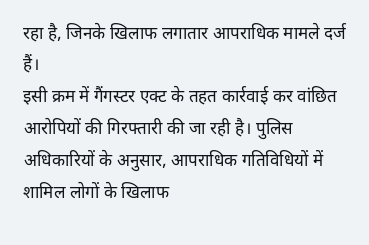रहा है, जिनके खिलाफ लगातार आपराधिक मामले दर्ज हैं।
इसी क्रम में गैंगस्टर एक्ट के तहत कार्रवाई कर वांछित आरोपियों की गिरफ्तारी की जा रही है। पुलिस अधिकारियों के अनुसार, आपराधिक गतिविधियों में शामिल लोगों के खिलाफ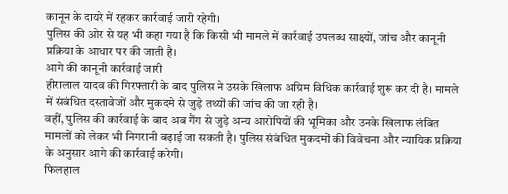कानून के दायरे में रहकर कार्रवाई जारी रहेगी।
पुलिस की ओर से यह भी कहा गया है कि किसी भी मामले में कार्रवाई उपलब्ध साक्ष्यों, जांच और कानूनी प्रक्रिया के आधार पर की जाती है।
आगे की कानूनी कार्रवाई जारी
हीरालाल यादव की गिरफ्तारी के बाद पुलिस ने उसके खिलाफ अग्रिम विधिक कार्रवाई शुरू कर दी है। मामले में संबंधित दस्तावेजों और मुकदमे से जुड़े तथ्यों की जांच की जा रही है।
वहीं, पुलिस की कार्रवाई के बाद अब गैंग से जुड़े अन्य आरोपियों की भूमिका और उनके खिलाफ लंबित मामलों को लेकर भी निगरानी बढ़ाई जा सकती है। पुलिस संबंधित मुकदमों की विवेचना और न्यायिक प्रक्रिया के अनुसार आगे की कार्रवाई करेगी।
फिलहाल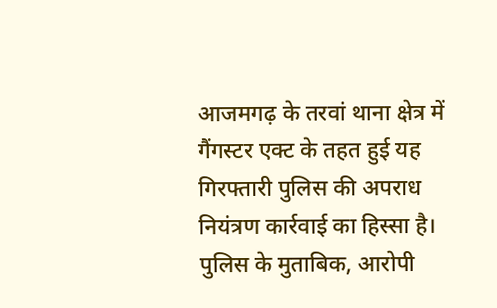आजमगढ़ के तरवां थाना क्षेत्र में गैंगस्टर एक्ट के तहत हुई यह गिरफ्तारी पुलिस की अपराध नियंत्रण कार्रवाई का हिस्सा है। पुलिस के मुताबिक, आरोपी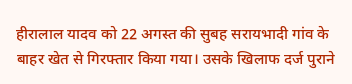हीरालाल यादव को 22 अगस्त की सुबह सरायभादी गांव के बाहर खेत से गिरफ्तार किया गया। उसके खिलाफ दर्ज पुराने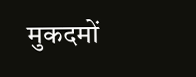मुकदमों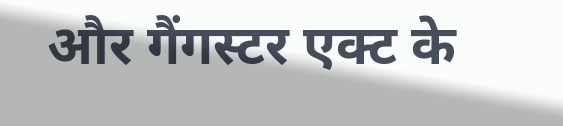और गैंगस्टर एक्ट के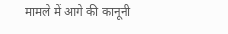मामले में आगे की कानूनी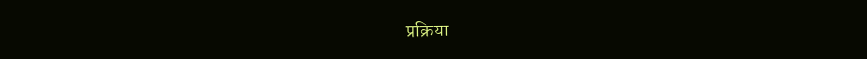प्रक्रिया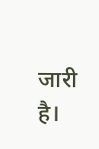जारी है।